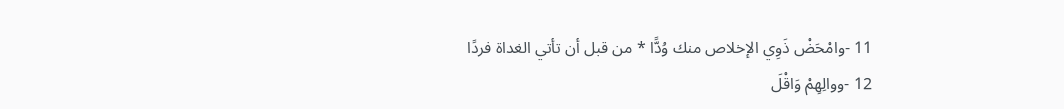11 -وامْحَضْ ذَوِي الإخلاص منك وُدًّا * من قبل أن تأتي الغداة فردًا
12 -ووالِهِمْ وَاقْلَ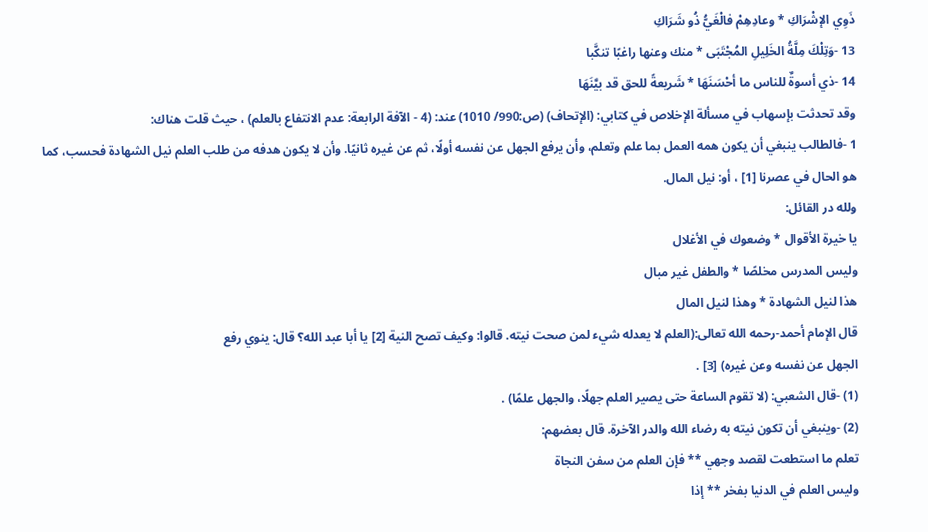ذَوِي الإشْرَاكِ * وعادِهِمْ فالْغَيُّ ذُو شَرَاكِ
13 -وَتِلْكَ مِلَّةُ الخَلِيلِ المُجْتَبَى * منك وعنها راغبًا تنكَّبا
14 -ذي أسوةٌ للناس ما أحْسَنَهَا * شَريعةً للحق قد بيَّنَهَا
وقد تحدثت بإسهاب في مسألة الإخلاص في كتابي: (الإتحاف) (ص:990/ 1010) عند: (4 - الآفة الرابعة: عدم الانتفاع بالعلم) ، حيث قلت هناك:
1 -فالطالب ينبغي أن يكون همه العمل بما علم وتعلم، وأن يرفع الجهل عن نفسه أولًا، ثم عن غيره ثانيًا. وأن لا يكون هدفه من طلب العلم نيل الشهادة فحسب، كما هو الحال في عصرنا [1] ، أو: نيل المال.
ولله در القائل:
يا خيرة الأقوال * وضعوك في الأغلال
وليس المدرس مخلصًا * والطفل غير مبال
هذا لنيل الشهادة * وهذا لنيل المال
قال الإمام أحمد-رحمه الله تعالى:(العلم لا يعدله شيء لمن صحت نيته. قالوا: وكيف تصح النية [2] يا أبا عبد الله؟ قال: ينوي رفع
الجهل عن نفسه وعن غيره) [3] .
(1) -قال الشعبي: (لا تقوم الساعة حتى يصير العلم جهلًا، والجهل علمًا) .
(2) -وينبغي أن تكون نيته به رضاء الله والدر الآخرة. قال بعضهم:
تعلم ما استطعت لقصد وجهي ** فإن العلم من سفن النجاة
وليس العلم في الدنيا بفخر ** إذا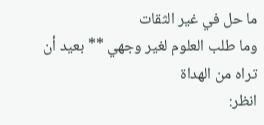ما حل في غير الثقات
وما طلب العلوم لغير وجهي ** بعيد أن تراه من الهداة
انظر: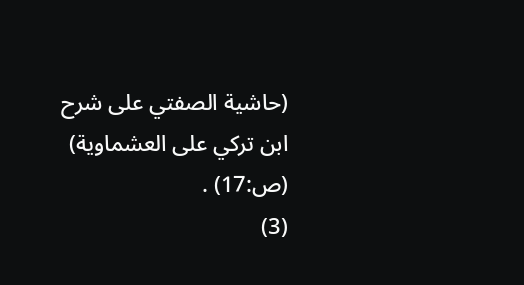(حاشية الصفتي على شرح ابن تركي على العشماوية) (ص:17) .
(3)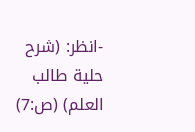-انظر: (شرح حلية طالب العلم) (ص:7)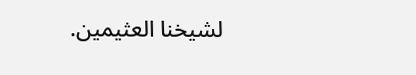لشيخنا العثيمين.